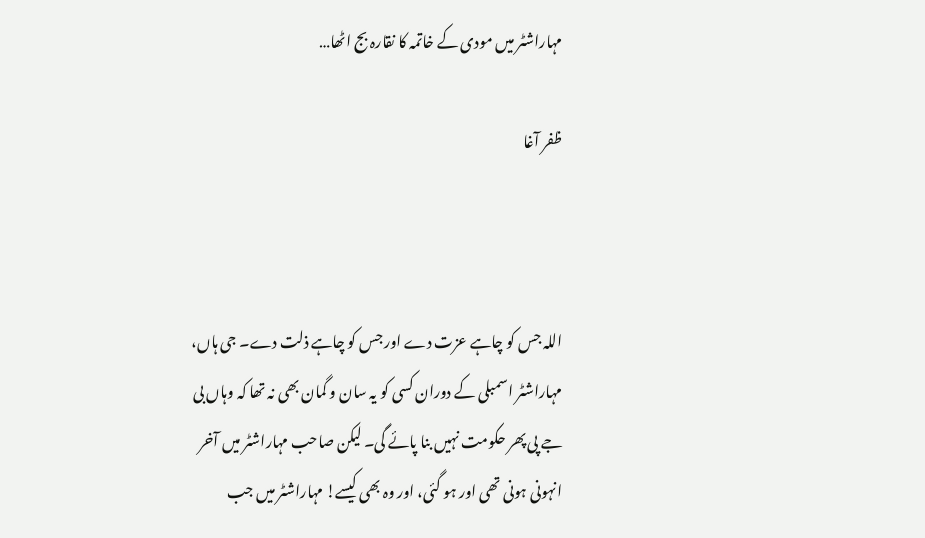مہاراشٹر میں مودی کے خاتمہ کا نقارہ بج اٹھا…

ظفر آغا



اللہ جس کو چاہے عزت دے اور جس کو چاہے ذلت دے۔ جی ہاں، مہاراشٹر اسمبلی کے دوران کسی کو یہ سان و گمان بھی نہ تھا کہ وہاں بی جے پی پھر حکومت نہیں بنا پائے گی۔ لیکن صاحب مہاراشٹر میں آخر انہونی ہونی تھی اور ہو گئی، اور وہ بھی کیسے! مہاراشٹر میں جب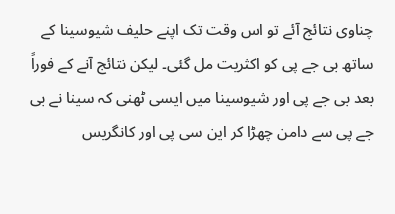چناوی نتائج آئے تو اس وقت تک اپنے حلیف شیوسینا کے ساتھ بی جے پی کو اکثریت مل گئی۔ لیکن نتائج آنے کے فوراً بعد بی جے پی اور شیوسینا میں ایسی ٹھنی کہ سینا نے بی جے پی سے دامن چھڑا کر این سی پی اور کانگریس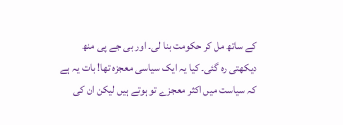کے ساتھ مل کر حکومت بنا لی۔ اور بی جے پی منھ دیکھتی رہ گئی۔ کیا یہ ایک سیاسی معجزہ تھا! بات یہ ہے کہ سیاست میں اکثر معجزے تو ہوتے ہیں لیکن ان کی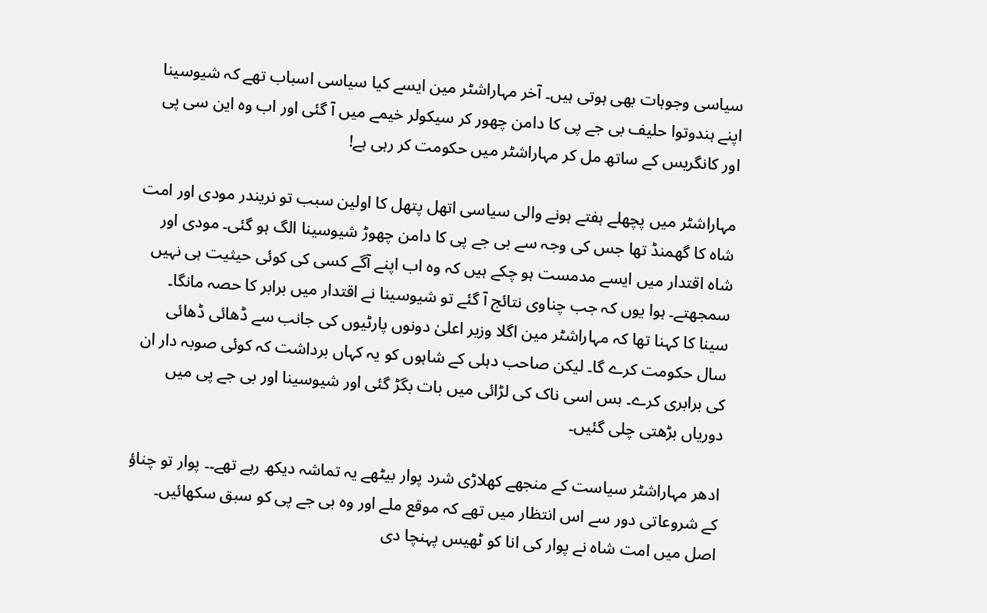سیاسی وجوہات بھی ہوتی ہیں۔ آخر مہاراشٹر مین ایسے کیا سیاسی اسباب تھے کہ شیوسینا اپنے ہندوتوا حلیف بی جے پی کا دامن چھور کر سیکولر خیمے میں آ گئی اور اب وہ این سی پی اور کانگریس کے ساتھ مل کر مہاراشٹر میں حکومت کر رہی ہے!

مہاراشٹر میں پچھلے ہفتے ہونے والی سیاسی اتھل پتھل کا اولین سبب تو نریندر مودی اور امت شاہ کا گھمنڈ تھا جس کی وجہ سے بی جے پی کا دامن چھوڑ شیوسینا الگ ہو گئی۔ مودی اور شاہ اقتدار میں ایسے مدمست ہو چکے ہیں کہ وہ اب اپنے آگے کسی کی کوئی حیثیت ہی نہیں سمجھتے۔ ہوا یوں کہ جب چناوی نتائج آ گئے تو شیوسینا نے اقتدار میں برابر کا حصہ مانگا۔ سینا کا کہنا تھا کہ مہاراشٹر مین اگلا وزیر اعلیٰ دونوں پارٹیوں کی جانب سے ڈھائی ڈھائی سال حکومت کرے گا۔ لیکن صاحب دہلی کے شاہوں کو یہ کہاں برداشت کہ کوئی صوبہ دار ان کی برابری کرے۔ بس اسی ناک کی لڑائی میں بات بگڑ گئی اور شیوسینا اور بی جے پی میں دوریاں بڑھتی چلی گئیں۔

ادھر مہاراشٹر سیاست کے منجھے کھلاڑی شرد پوار بیٹھے یہ تماشہ دیکھ رہے تھے۔۔ پوار تو چناؤ کے شروعاتی دور سے اس انتظار میں تھے کہ موقع ملے اور وہ بی جے پی کو سبق سکھائیں۔ اصل میں امت شاہ نے پوار کی انا کو ٹھیس پہنچا دی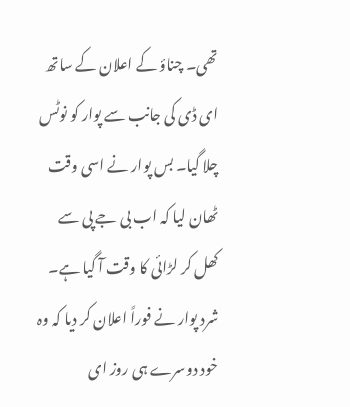تھی۔ چناؤ کے اعلان کے ساتھ ای ڈی کی جانب سے پوار کو نوٹس چلا گیا۔ بس پوار نے اسی وقت ٹھان لیا کہ اب بی جے پی سے کھل کر لڑائی کا وقت آ گیا ہے۔ شرد پوار نے فوراً اعلان کر دیا کہ وہ خود دوسرے ہی روز ای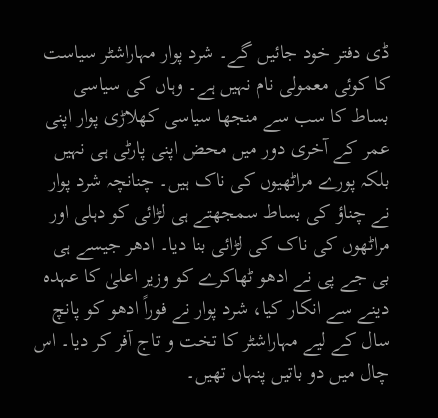ڈی دفتر خود جائیں گے۔ شرد پوار مہاراشٹر سیاست کا کوئی معمولی نام نہیں ہے۔ وہاں کی سیاسی بساط کا سب سے منجھا سیاسی کھلاڑی پوار اپنی عمر کے آخری دور میں محض اپنی پارٹی ہی نہیں بلکہ پورے مراٹھیوں کی ناک ہیں۔ چنانچہ شرد پوار نے چناؤ کی بساط سمجھتے ہی لڑائی کو دہلی اور مراٹھوں کی ناک کی لڑائی بنا دیا۔ ادھر جیسے ہی بی جے پی نے ادھو ٹھاکرے کو وزیر اعلیٰ کا عہدہ دینے سے انکار کیا، شرد پوار نے فوراً ادھو کو پانچ سال کے لیے مہاراشٹر کا تخت و تاج آفر کر دیا۔ اس چال میں دو باتیں پنہاں تھیں۔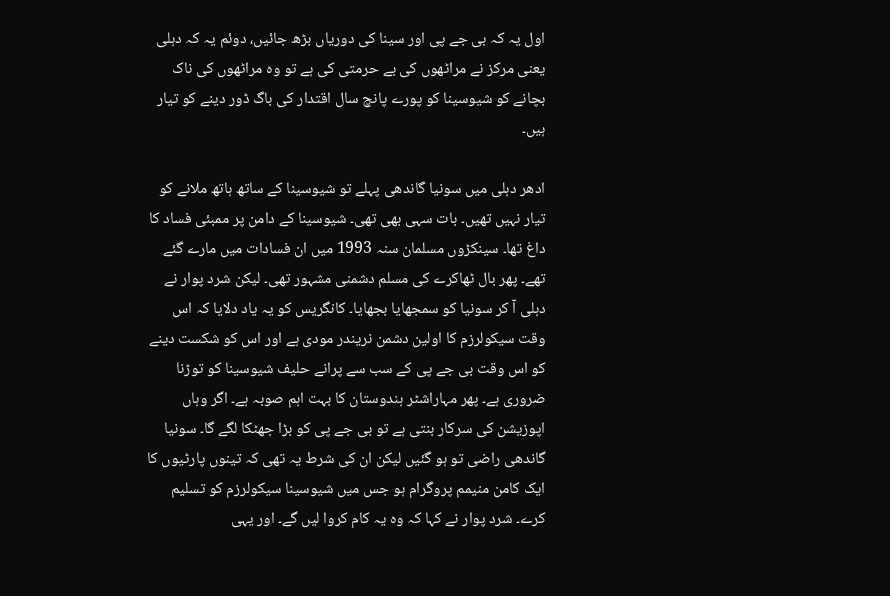اول یہ کہ بی جے پی اور سینا کی دوریاں بڑھ جائیں، دوئم یہ کہ دہلی یعنی مرکز نے مراٹھوں کی بے حرمتی کی ہے تو وہ مراٹھوں کی ناک بچانے کو شیوسینا کو پورے پانچ سال اقتدار کی باگ ڈور دینے کو تیار ہیں۔

ادھر دہلی میں سونیا گاندھی پہلے تو شیوسینا کے ساتھ ہاتھ ملانے کو تیار نہیں تھیں۔ بات سہی بھی تھی۔ شیوسینا کے دامن پر ممبئی فساد کا داغ تھا۔ سینکڑوں مسلمان سنہ 1993 میں ان فسادات میں مارے گئے تھے۔ پھر بال ٹھاکرے کی مسلم دشمنی مشہور تھی۔ لیکن شرد پوار نے دہلی آ کر سونیا کو سمجھایا بجھایا۔ کانگریس کو یہ یاد دلایا کہ اس وقت سیکولرزم کا اولین دشمن نریندر مودی ہے اور اس کو شکست دینے کو اس وقت بی جے پی کے سب سے پرانے حلیف شیوسینا کو توڑنا ضروری ہے۔ پھر مہاراشٹر ہندوستان کا بہت اہم صوبہ ہے۔ اگر وہاں اپوزیشن کی سرکار بنتی ہے تو بی جے پی کو بڑا جھٹکا لگے گا۔ سونیا گاندھی راضی تو ہو گئیں لیکن ان کی شرط یہ تھی کہ تینوں پارٹیوں کا ایک کامن منیمم پروگرام ہو جس میں شیوسینا سیکولرزم کو تسلیم کرے۔ شرد پوار نے کہا کہ وہ یہ کام کروا لیں گے۔ اور یہی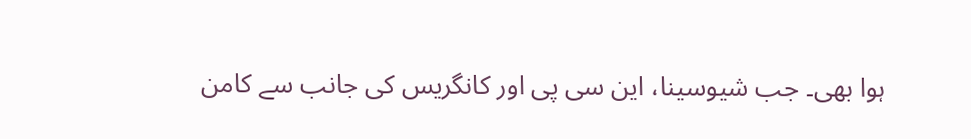ہوا بھی۔ جب شیوسینا، این سی پی اور کانگریس کی جانب سے کامن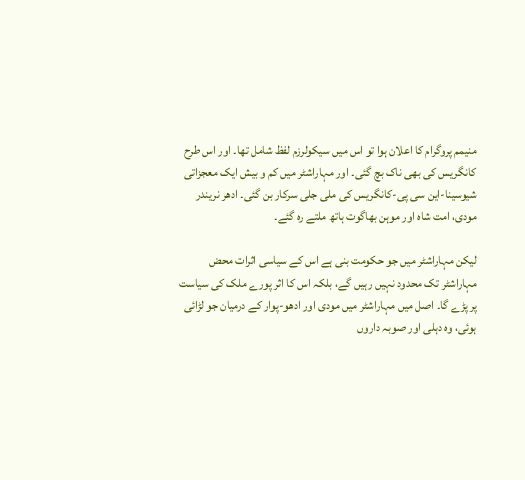منیمم پروگرام کا اعلان ہوا تو اس میں سیکولرزم لفظ شامل تھا۔ اور اس طرح کانگریس کی بھی ناک بچ گئی۔ اور مہاراشٹر میں کم و بیش ایک معجزاتی شیوسینا-این سی پی-کانگریس کی ملی جلی سرکار بن گئی۔ ادھر نریندر مودی، امت شاہ اور موہن بھاگوت ہاتھ ملتے رہ گئے۔

لیکن مہاراشٹر میں جو حکومت بنی ہے اس کے سیاسی اثرات محض مہاراشٹر تک محدود نہیں رہیں گے، بلکہ اس کا اثر پورے ملک کی سیاست پر پڑے گا۔ اصل میں مہاراشٹر میں مودی اور ادھو-پوار کے درمیان جو لڑائی ہوئی، وہ دہلی اور صوبہ داروں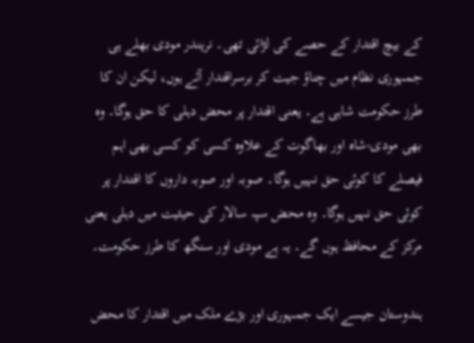کے بیچ اقتدار کے حصے کی لڑائی تھی۔ نریندر مودی بھلے ہی جمہوری نظام میں چناؤ جیت کر برسراقتدار آئے ہوں، لیکن ان کا طرز حکومت شاہی ہے۔ یعنی اقتدار پر محض دہلی کا حق ہوگا۔ وہ بھی مودی-شاہ اور بھاگوت کے علاوہ کسی کو کسی بھی اہم فیصلے کا کوئی حق نہیں ہوگا۔ صوبہ اور صوبہ داروں کا اقتدار پر کوئی حق نہیں ہوگا۔ وہ محض سپہ سالار کی حیثیت میں دہلی یعنی مرکز کے محافظ ہوں گے۔ یہ ہے مودی اور سنگھ کا طرز حکومت۔

ہندوستان جیسے ایک جمہوری اور بڑے ملک میں اقتدار کا محض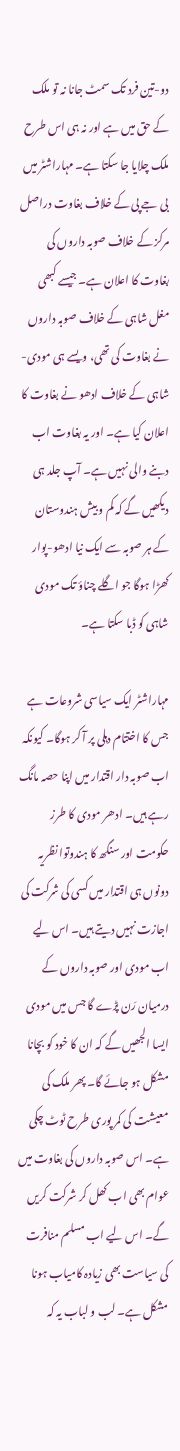دو-تین فرد تک سمٹ جانا نہ تو ملک کے حق میں ہے اور نہ ہی اس طرح ملک چلایا جا سکتا ہے۔ مہاراشٹر میں بی جے پی کے خلاف بغاوت دراصل مرکز کے خلاف صوبہ داروں کی بغاوت کا اعلان ہے۔ جیسے کبھی مغل شاہی کے خلاف صوبہ داروں نے بغاوت کی تھی، ویسے ہی مودی-شاہی کے خلاف ادھو نے بغاوت کا اعلان کیا ہے۔ اور یہ بغاوت اب دبنے والی نہیں ہے۔ آپ جلد ہی دیکھیں گے کہ کم و بیش ہندوستان کے ہر صوبہ سے ایک نیا ادھو-پوار کھڑا ہوگا جو اگلے چناؤ تک مودی شاہی کو ڈبا سکتا ہے۔

مہاراشٹر ایک سیاسی شروعات ہے جس کا اختتام دہلی پر آ کر ہوگا۔ کیونکہ اب صوبہ دار اقتدار میں اپنا حصہ مانگ رہے ہیں۔ ادھر مودی کا طرز حکومت اور سنگھ کا ہندوتوا نظریہ دونوں ہی اقتدار میں کسی کی شرکت کی اجازت نہیں دیتے ہیں۔ اس لیے اب مودی اور صوبہ داروں کے درمیان رَن پڑے گا جس میں مودی ایسا الجھیں گے کہ ان کا خود کو بچانا مشکل ہو جائے گا۔ پھر ملک کی معیشت کی کمر پوری طرح ٹوٹ چکی ہے۔ اس صوبہ داروں کی بغاوت میں عوام بھی اب کھل کر شرکت کریں گے۔ اس لیے اب مسلم منافرت کی سیاست بھی زیادہ کامیاب ہونا مشکل ہے۔ لب و لباب یہ کہ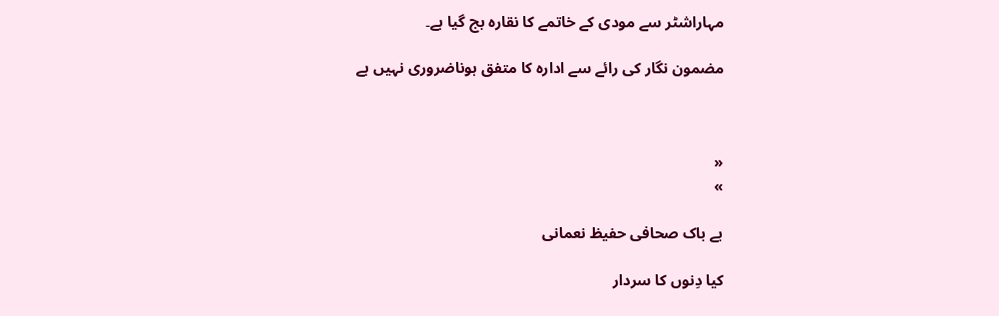مہاراشٹر سے مودی کے خاتمے کا نقارہ بج گیا ہے۔

مضمون نگار کی رائے سے ادارہ کا متفق ہوناضروری نہیں ہے



«
»

بے باک صحافی حفیظ نعمانی

کیا دِنوں کا سردار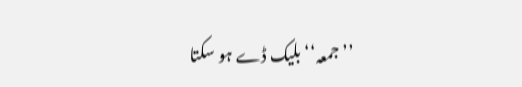’’جمعہ‘‘ بلیک ڈے ہو سکتا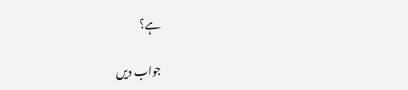ہے؟

جواب دیں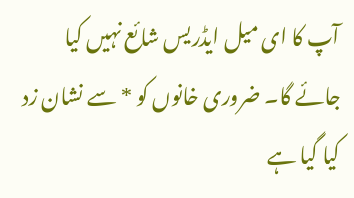آپ کا ای میل ایڈریس شائع نہیں کیا جائے گا۔ ضروری خانوں کو * سے نشان زد کیا گیا ہے